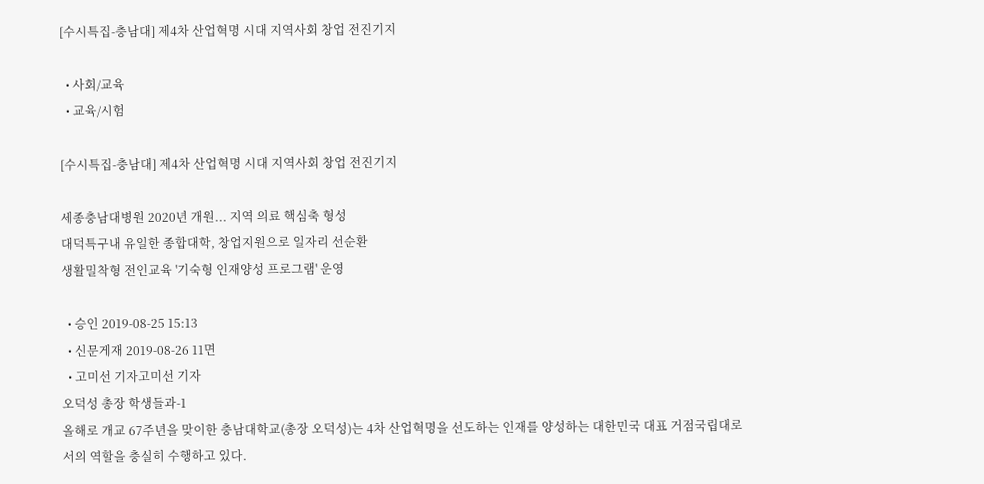[수시특집-충남대] 제4차 산업혁명 시대 지역사회 창업 전진기지

  • 사회/교육
  • 교육/시험

[수시특집-충남대] 제4차 산업혁명 시대 지역사회 창업 전진기지

세종충남대병원 2020년 개원... 지역 의료 핵심축 형성
대덕특구내 유일한 종합대학, 창업지원으로 일자리 선순환
생활밀착형 전인교육 '기숙형 인재양성 프로그램' 운영

  • 승인 2019-08-25 15:13
  • 신문게재 2019-08-26 11면
  • 고미선 기자고미선 기자
오덕성 총장 학생들과-1
올해로 개교 67주년을 맞이한 충남대학교(총장 오덕성)는 4차 산업혁명을 선도하는 인재를 양성하는 대한민국 대표 거점국립대로서의 역할을 충실히 수행하고 있다.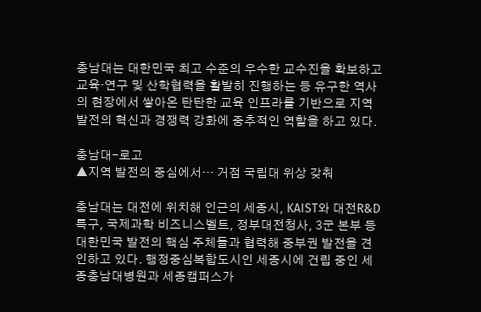충남대는 대한민국 최고 수준의 우수한 교수진을 확보하고 교육·연구 및 산학협력을 활발히 진행하는 등 유구한 역사의 현장에서 쌓아온 탄탄한 교육 인프라를 기반으로 지역 발전의 혁신과 경쟁력 강화에 중추적인 역할을 하고 있다.

충남대-로고
▲지역 발전의 중심에서… 거점 국립대 위상 갖춰

충남대는 대전에 위치해 인근의 세종시, KAIST와 대전R&D 특구, 국제과학 비즈니스벨트, 정부대전청사, 3군 본부 등 대한민국 발전의 핵심 주체들과 협력해 중부권 발전을 견인하고 있다. 행정중심복합도시인 세종시에 건립 중인 세종충남대병원과 세종캠퍼스가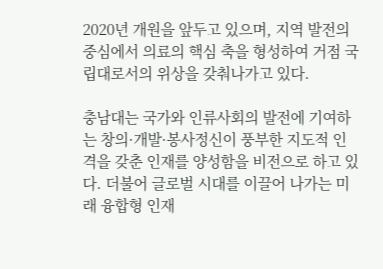2020년 개원을 앞두고 있으며, 지역 발전의 중심에서 의료의 핵심 축을 형성하여 거점 국립대로서의 위상을 갖춰나가고 있다.

충남대는 국가와 인류사회의 발전에 기여하는 창의·개발·봉사정신이 풍부한 지도적 인격을 갖춘 인재를 양성함을 비전으로 하고 있다. 더불어 글로벌 시대를 이끌어 나가는 미래 융합형 인재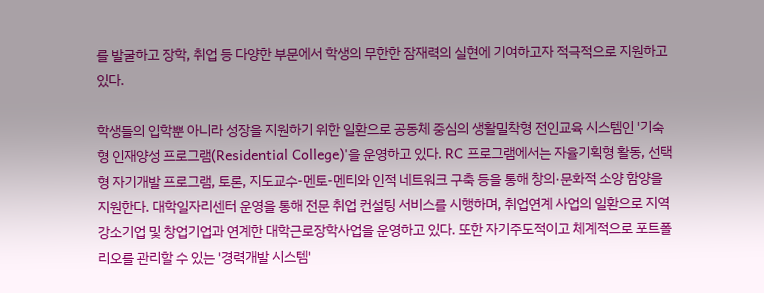를 발굴하고 장학, 취업 등 다양한 부문에서 학생의 무한한 잠재력의 실현에 기여하고자 적극적으로 지원하고 있다.

학생들의 입학뿐 아니라 성장을 지원하기 위한 일환으로 공동체 중심의 생활밀착형 전인교육 시스템인 '기숙형 인재양성 프로그램(Residential College)'을 운영하고 있다. RC 프로그램에서는 자율기획형 활동, 선택형 자기개발 프로그램, 토론, 지도교수-멘토-멘티와 인적 네트워크 구축 등을 통해 창의·문화적 소양 함양을 지원한다. 대학일자리센터 운영을 통해 전문 취업 컨설팅 서비스를 시행하며, 취업연계 사업의 일환으로 지역 강소기업 및 창업기업과 연계한 대학근로장학사업을 운영하고 있다. 또한 자기주도적이고 체계적으로 포트폴리오를 관리할 수 있는 '경력개발 시스템'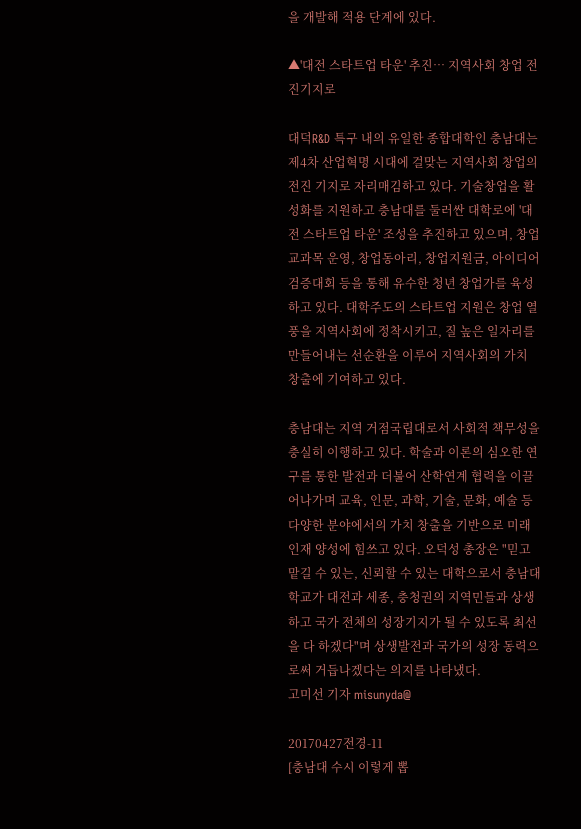을 개발해 적용 단계에 있다.

▲'대전 스타트업 타운' 추진… 지역사회 창업 전진기지로

대덕R&D 특구 내의 유일한 종합대학인 충남대는 제4차 산업혁명 시대에 걸맞는 지역사회 창업의 전진 기지로 자리매김하고 있다. 기술창업을 활성화를 지원하고 충남대를 둘러싼 대학로에 '대전 스타트업 타운' 조성을 추진하고 있으며, 창업교과목 운영, 창업동아리, 창업지원금, 아이디어 검증대회 등을 통해 유수한 청년 창업가를 육성하고 있다. 대학주도의 스타트업 지원은 창업 열풍을 지역사회에 정착시키고, 질 높은 일자리를 만들어내는 선순환을 이루어 지역사회의 가치 창출에 기여하고 있다.

충남대는 지역 거점국립대로서 사회적 책무성을 충실히 이행하고 있다. 학술과 이론의 심오한 연구를 통한 발전과 더불어 산학연계 협력을 이끌어나가며 교육, 인문, 과학, 기술, 문화, 예술 등 다양한 분야에서의 가치 창출을 기반으로 미래인재 양성에 힘쓰고 있다. 오덕성 총장은 "믿고 맡길 수 있는, 신뢰할 수 있는 대학으로서 충남대학교가 대전과 세종, 충청권의 지역민들과 상생하고 국가 전체의 성장기지가 될 수 있도록 최선을 다 하겠다"며 상생발전과 국가의 성장 동력으로써 거듭나겠다는 의지를 나타냈다.
고미선 기자 misunyda@

20170427전경-11
[충남대 수시 이렇게 뽑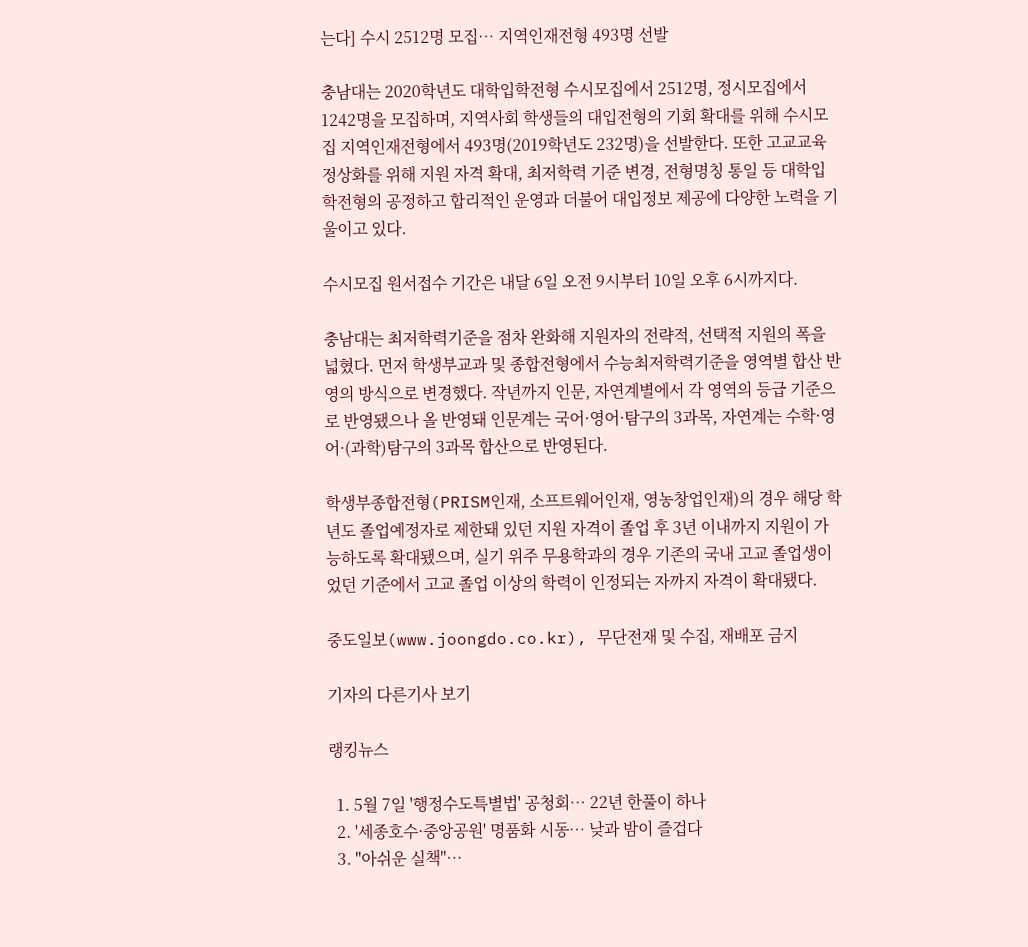는다] 수시 2512명 모집… 지역인재전형 493명 선발

충남대는 2020학년도 대학입학전형 수시모집에서 2512명, 정시모집에서 1242명을 모집하며, 지역사회 학생들의 대입전형의 기회 확대를 위해 수시모집 지역인재전형에서 493명(2019학년도 232명)을 선발한다. 또한 고교교육정상화를 위해 지원 자격 확대, 최저학력 기준 변경, 전형명칭 통일 등 대학입학전형의 공정하고 합리적인 운영과 더불어 대입정보 제공에 다양한 노력을 기울이고 있다.

수시모집 원서접수 기간은 내달 6일 오전 9시부터 10일 오후 6시까지다.

충남대는 최저학력기준을 점차 완화해 지원자의 전략적, 선택적 지원의 폭을 넓혔다. 먼저 학생부교과 및 종합전형에서 수능최저학력기준을 영역별 합산 반영의 방식으로 변경했다. 작년까지 인문, 자연계별에서 각 영역의 등급 기준으로 반영됐으나 올 반영돼 인문계는 국어·영어·탐구의 3과목, 자연계는 수학·영어·(과학)탐구의 3과목 합산으로 반영된다.

학생부종합전형(PRISM인재, 소프트웨어인재, 영농창업인재)의 경우 해당 학년도 졸업예정자로 제한돼 있던 지원 자격이 졸업 후 3년 이내까지 지원이 가능하도록 확대됐으며, 실기 위주 무용학과의 경우 기존의 국내 고교 졸업생이었던 기준에서 고교 졸업 이상의 학력이 인정되는 자까지 자격이 확대됐다.

중도일보(www.joongdo.co.kr), 무단전재 및 수집, 재배포 금지

기자의 다른기사 보기

랭킹뉴스

  1. 5월 7일 '행정수도특별법' 공청회… 22년 한풀이 하나
  2. '세종호수·중앙공원' 명품화 시동… 낮과 밤이 즐겁다
  3. "아쉬운 실책"…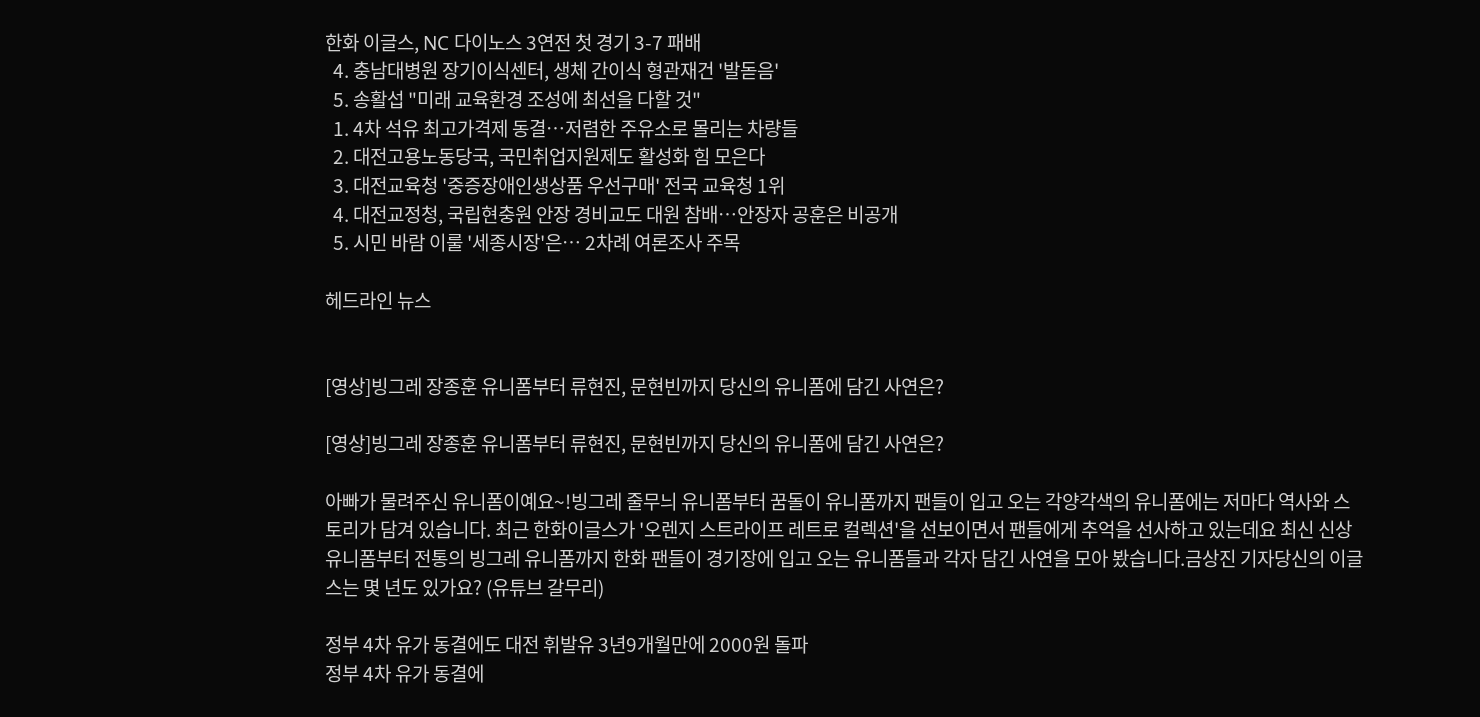한화 이글스, NC 다이노스 3연전 첫 경기 3-7 패배
  4. 충남대병원 장기이식센터, 생체 간이식 형관재건 '발돋음'
  5. 송활섭 "미래 교육환경 조성에 최선을 다할 것"
  1. 4차 석유 최고가격제 동결…저렴한 주유소로 몰리는 차량들
  2. 대전고용노동당국, 국민취업지원제도 활성화 힘 모은다
  3. 대전교육청 '중증장애인생상품 우선구매' 전국 교육청 1위
  4. 대전교정청, 국립현충원 안장 경비교도 대원 참배…안장자 공훈은 비공개
  5. 시민 바람 이룰 '세종시장'은… 2차례 여론조사 주목

헤드라인 뉴스


[영상]빙그레 장종훈 유니폼부터 류현진, 문현빈까지 당신의 유니폼에 담긴 사연은?

[영상]빙그레 장종훈 유니폼부터 류현진, 문현빈까지 당신의 유니폼에 담긴 사연은?

아빠가 물려주신 유니폼이예요~!빙그레 줄무늬 유니폼부터 꿈돌이 유니폼까지 팬들이 입고 오는 각양각색의 유니폼에는 저마다 역사와 스토리가 담겨 있습니다. 최근 한화이글스가 '오렌지 스트라이프 레트로 컬렉션'을 선보이면서 팬들에게 추억을 선사하고 있는데요 최신 신상 유니폼부터 전통의 빙그레 유니폼까지 한화 팬들이 경기장에 입고 오는 유니폼들과 각자 담긴 사연을 모아 봤습니다.금상진 기자당신의 이글스는 몇 년도 있가요? (유튜브 갈무리)

정부 4차 유가 동결에도 대전 휘발유 3년9개월만에 2000원 돌파
정부 4차 유가 동결에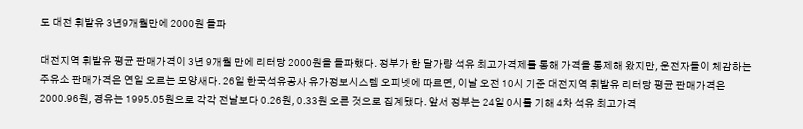도 대전 휘발유 3년9개월만에 2000원 돌파

대전지역 휘발유 평균 판매가격이 3년 9개월 만에 리터당 2000원을 돌파했다. 정부가 한 달가량 석유 최고가격제를 통해 가격을 통제해 왔지만, 운전자들이 체감하는 주유소 판매가격은 연일 오르는 모양새다. 26일 한국석유공사 유가정보시스템 오피넷에 따르면, 이날 오전 10시 기준 대전지역 휘발유 리터당 평균 판매가격은 2000.96원, 경유는 1995.05원으로 각각 전날보다 0.26원, 0.33원 오른 것으로 집계됐다. 앞서 정부는 24일 0시를 기해 4차 석유 최고가격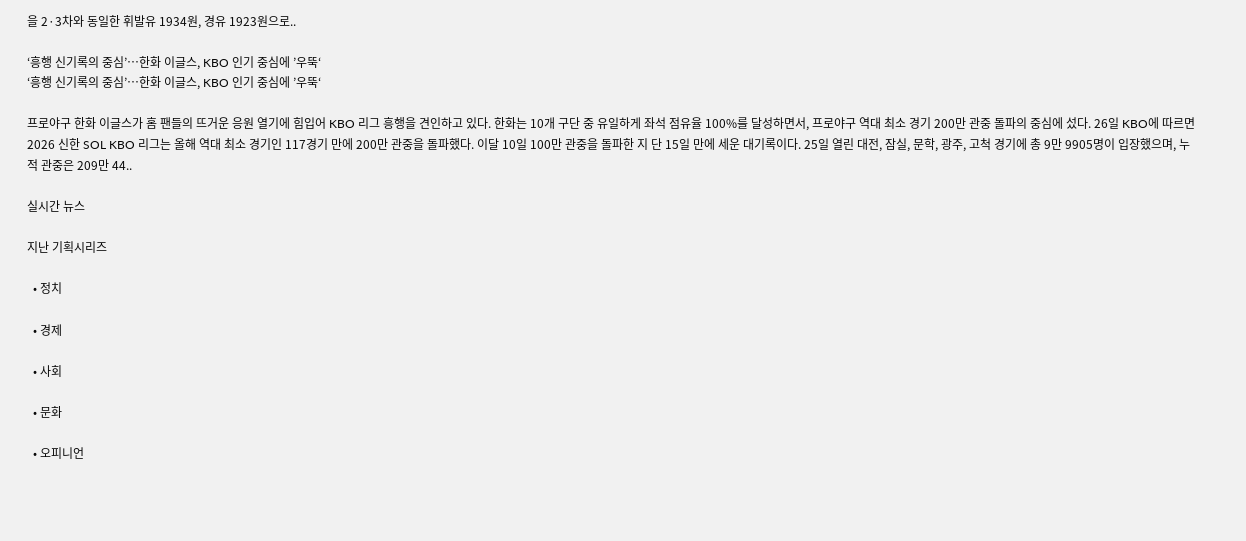을 2·3차와 동일한 휘발유 1934원, 경유 1923원으로..

‘흥행 신기록의 중심’…한화 이글스, KBO 인기 중심에 ’우뚝‘
‘흥행 신기록의 중심’…한화 이글스, KBO 인기 중심에 ’우뚝‘

프로야구 한화 이글스가 홈 팬들의 뜨거운 응원 열기에 힘입어 KBO 리그 흥행을 견인하고 있다. 한화는 10개 구단 중 유일하게 좌석 점유율 100%를 달성하면서, 프로야구 역대 최소 경기 200만 관중 돌파의 중심에 섰다. 26일 KBO에 따르면 2026 신한 SOL KBO 리그는 올해 역대 최소 경기인 117경기 만에 200만 관중을 돌파했다. 이달 10일 100만 관중을 돌파한 지 단 15일 만에 세운 대기록이다. 25일 열린 대전, 잠실, 문학, 광주, 고척 경기에 총 9만 9905명이 입장했으며, 누적 관중은 209만 44..

실시간 뉴스

지난 기획시리즈

  • 정치

  • 경제

  • 사회

  • 문화

  • 오피니언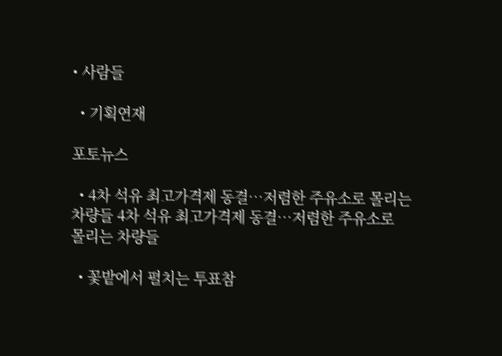• 사람들

  • 기획연재

포토뉴스

  • 4차 석유 최고가격제 동결…저렴한 주유소로 몰리는 차량들 4차 석유 최고가격제 동결…저렴한 주유소로 몰리는 차량들

  • 꽃밭에서 펼치는 투표참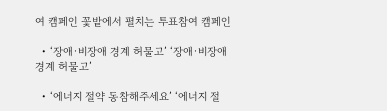여 캠페인 꽃밭에서 펼치는 투표참여 캠페인

  • ‘장애·비장애 경계 허물고’ ‘장애·비장애 경계 허물고’

  • ‘에너지 절약 동참해주세요’ ‘에너지 절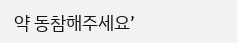약 동참해주세요’